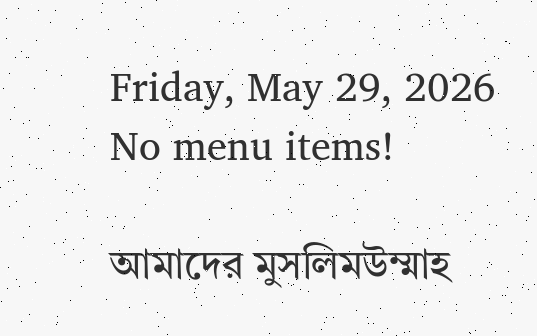Friday, May 29, 2026
No menu items!

আমাদের মুসলিমউম্মাহ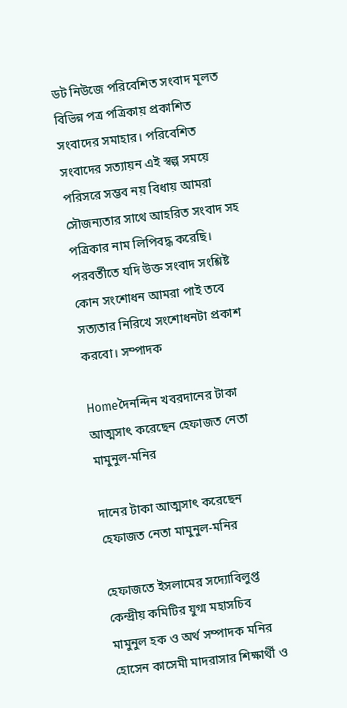ডট নিউজে পরিবেশিত সংবাদ মূলত বিভিন্ন পত্র পত্রিকায় প্রকাশিত সংবাদের সমাহার। পরিবেশিত সংবাদের সত্যায়ন এই স্বল্প সময়ে পরিসরে সম্ভব নয় বিধায় আমরা সৌজন্যতার সাথে আহরিত সংবাদ সহ পত্রিকার নাম লিপিবদ্ধ করেছি। পরবর্তীতে যদি উক্ত সংবাদ সংশ্লিষ্ট কোন সংশোধন আমরা পাই তবে সত্যতার নিরিখে সংশোধনটা প্রকাশ করবো। সম্পাদক

Homeদৈনন্দিন খবরদানের টাকা আত্মসাৎ করেছেন হেফাজত নেতা মামুনুল-মনির

দানের টাকা আত্মসাৎ করেছেন হেফাজত নেতা মামুনুল-মনির

হেফাজতে ইসলামের সদ্যোবিলুপ্ত কেন্দ্রীয় কমিটির যুগ্ম মহাসচিব মামুনুল হক ও অর্থ সম্পাদক মনির হোসেন কাসেমী মাদরাসার শিক্ষার্থী ও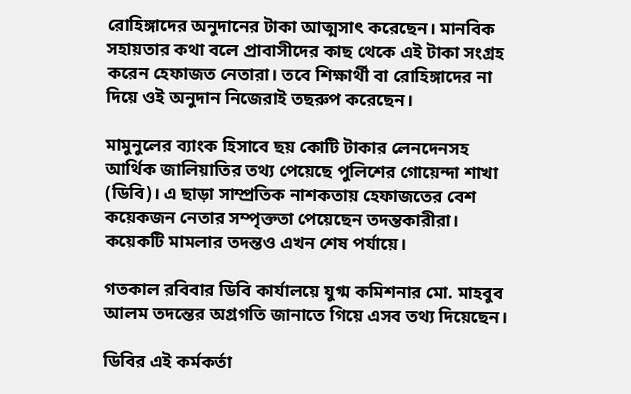রোহিঙ্গাদের অনুদানের টাকা আত্মসাৎ করেছেন। মানবিক সহায়তার কথা বলে প্রাবাসীদের কাছ থেকে এই টাকা সংগ্রহ করেন হেফাজত নেতারা। তবে শিক্ষার্থী বা রোহিঙ্গাদের না দিয়ে ওই অনুদান নিজেরাই তছরুপ করেছেন।

মামুনুলের ব্যাংক হিসাবে ছয় কোটি টাকার লেনদেনসহ আর্থিক জালিয়াতির তথ্য পেয়েছে পুলিশের গোয়েন্দা শাখা (ডিবি)। এ ছাড়া সাম্প্রতিক নাশকতায় হেফাজতের বেশ কয়েকজন নেতার সম্পৃক্ততা পেয়েছেন তদন্তকারীরা।  কয়েকটি মামলার তদন্তও এখন শেষ পর্যায়ে।

গতকাল রবিবার ডিবি কার্যালয়ে যুগ্ম কমিশনার মো. মাহবুব আলম তদন্তের অগ্রগতি জানাতে গিয়ে এসব তথ্য দিয়েছেন।

ডিবির এই কর্মকর্তা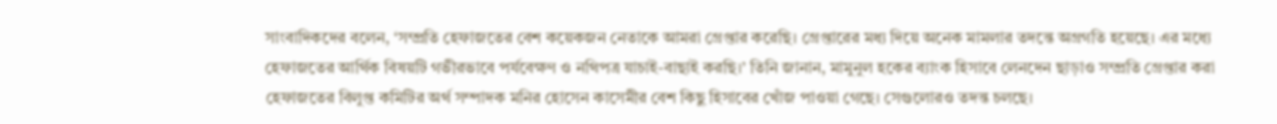সাংবাদিকদের বলেন, ‘সম্প্রতি হেফাজতের বেশ কয়েকজন নেতাকে আমরা গ্রেপ্তার করেছি। গ্রেপ্তারের মধ্য দিয়ে অনেক মামলার তদন্তে অগ্রগতি হয়েছে। এর মধ্যে হেফাজতের আর্থিক বিষয়টি গভীরভাবে পর্যবেক্ষণ ও নথিপত্র যাচাই-বাছাই করছি।’ তিনি জানান, মামুনুল হকের ব্যাংক হিসাবে লেনদেন ছাড়াও সম্প্রতি গ্রেপ্তার করা হেফাজতের বিলুপ্ত কমিটির অর্থ সম্পাদক মনির হোসেন কাসেমীর বেশ কিছু হিসাবের খোঁজ পাওয়া গেছে। সেগুলোরও তদন্ত চলছে।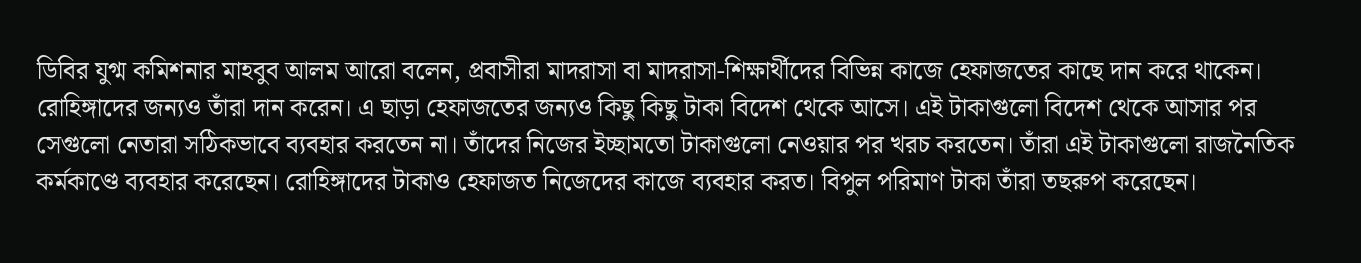ডিবির যুগ্ম কমিশনার মাহবুব আলম আরো বলেন, প্রবাসীরা মাদরাসা বা মাদরাসা-শিক্ষার্থীদের বিভিন্ন কাজে হেফাজতের কাছে দান করে থাকেন। রোহিঙ্গাদের জন্যও তাঁরা দান করেন। এ ছাড়া হেফাজতের জন্যও কিছু কিছু টাকা বিদেশ থেকে আসে। এই টাকাগুলো বিদেশ থেকে আসার পর সেগুলো নেতারা সঠিকভাবে ব্যবহার করতেন না। তাঁদের নিজের ইচ্ছামতো টাকাগুলো নেওয়ার পর খরচ করতেন। তাঁরা এই টাকাগুলো রাজনৈতিক কর্মকাণ্ডে ব্যবহার করেছেন। রোহিঙ্গাদের টাকাও হেফাজত নিজেদের কাজে ব্যবহার করত। বিপুল পরিমাণ টাকা তাঁরা তছরুপ করেছেন।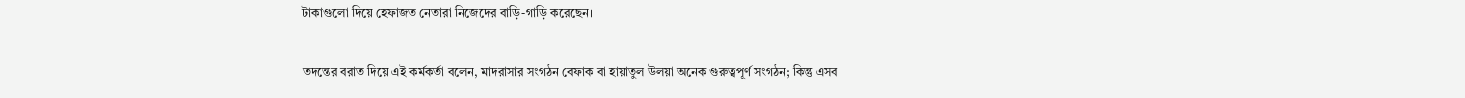টাকাগুলো দিয়ে হেফাজত নেতারা নিজেদের বাড়ি-গাড়ি করেছেন।

তদন্তের বরাত দিয়ে এই কর্মকর্তা বলেন, মাদরাসার সংগঠন বেফাক বা হায়াতুল উলয়া অনেক গুরুত্বপূর্ণ সংগঠন; কিন্তু এসব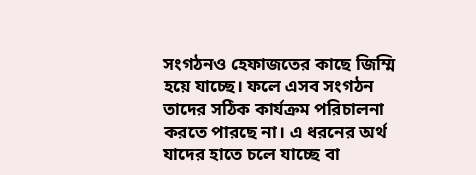সংগঠনও হেফাজতের কাছে জিম্মি হয়ে যাচ্ছে। ফলে এসব সংগঠন তাদের সঠিক কার্যক্রম পরিচালনা করতে পারছে না। এ ধরনের অর্থ যাদের হাতে চলে যাচ্ছে বা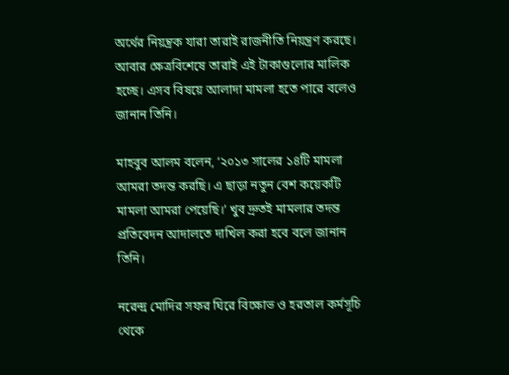অর্থের নিয়ন্ত্রক যারা তারাই রাজনীতি নিয়ন্ত্রণ করছে। আবার ক্ষেত্রবিশেষে তারাই এই টাকাগুলোর মালিক হচ্ছে। এসব বিষয়ে আলাদা মামলা হতে পারে বলেও জানান তিনি।

মাহবুব আলম বলেন, ‘২০১৩ সালের ১৪টি মামলা আমরা তদন্ত করছি। এ ছাড়া নতুন বেশ কয়েকটি মামলা আমরা পেয়েছি।’ খুব দ্রুতই মামলার তদন্ত প্রতিবেদন আদালতে দাখিল করা হবে বলে জানান তিনি।

নরেন্দ্র মোদির সফর ঘিরে বিক্ষোভ ও হরতাল কর্মসূচি থেকে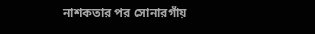নাশকতার পর সোনারগাঁয়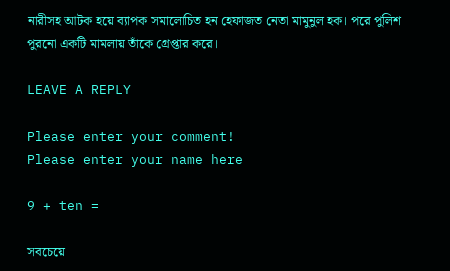নারীসহ আটক হয়ে ব্যাপক সমালোচিত হন হেফাজত নেতা মামুনুল হক। পরে পুলিশ পুরনো একটি মামলায় তাঁকে গ্রেপ্তার করে।

LEAVE A REPLY

Please enter your comment!
Please enter your name here

9 + ten =

সবচেয়ে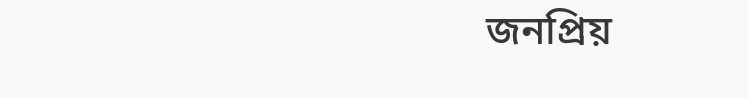জনপ্রিয়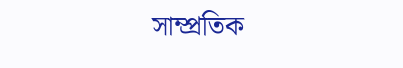সাম্প্রতিক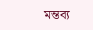মন্তব্য